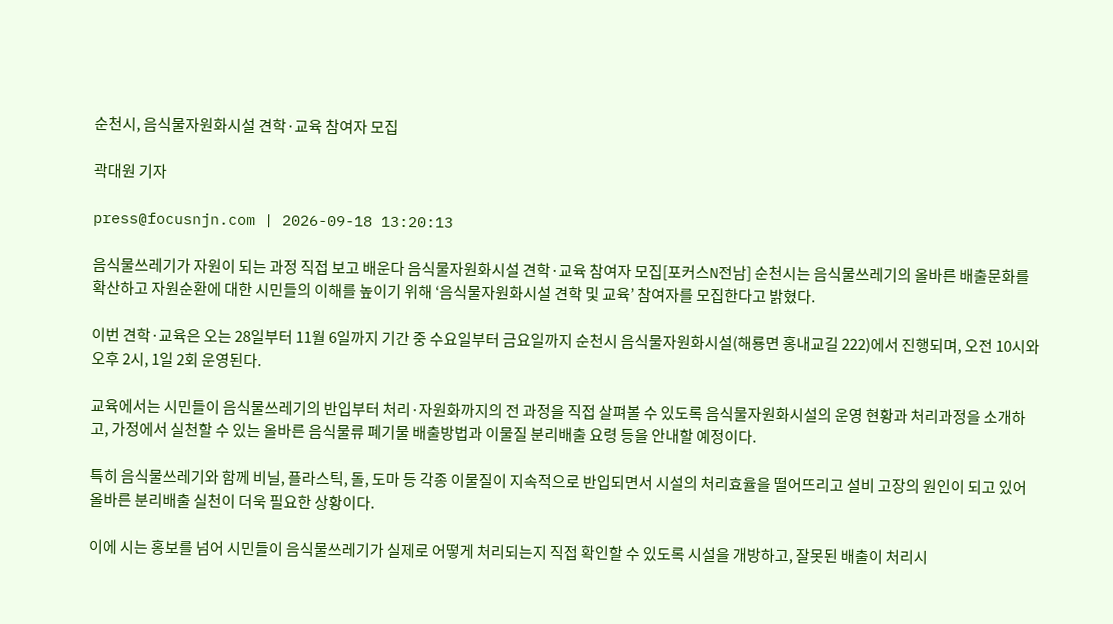순천시, 음식물자원화시설 견학·교육 참여자 모집

곽대원 기자

press@focusnjn.com | 2026-09-18 13:20:13

음식물쓰레기가 자원이 되는 과정 직접 보고 배운다 음식물자원화시설 견학·교육 참여자 모집[포커스N전남] 순천시는 음식물쓰레기의 올바른 배출문화를 확산하고 자원순환에 대한 시민들의 이해를 높이기 위해 ‘음식물자원화시설 견학 및 교육’ 참여자를 모집한다고 밝혔다.

이번 견학·교육은 오는 28일부터 11월 6일까지 기간 중 수요일부터 금요일까지 순천시 음식물자원화시설(해룡면 홍내교길 222)에서 진행되며, 오전 10시와 오후 2시, 1일 2회 운영된다.

교육에서는 시민들이 음식물쓰레기의 반입부터 처리·자원화까지의 전 과정을 직접 살펴볼 수 있도록 음식물자원화시설의 운영 현황과 처리과정을 소개하고, 가정에서 실천할 수 있는 올바른 음식물류 폐기물 배출방법과 이물질 분리배출 요령 등을 안내할 예정이다.

특히 음식물쓰레기와 함께 비닐, 플라스틱, 돌, 도마 등 각종 이물질이 지속적으로 반입되면서 시설의 처리효율을 떨어뜨리고 설비 고장의 원인이 되고 있어 올바른 분리배출 실천이 더욱 필요한 상황이다.

이에 시는 홍보를 넘어 시민들이 음식물쓰레기가 실제로 어떻게 처리되는지 직접 확인할 수 있도록 시설을 개방하고, 잘못된 배출이 처리시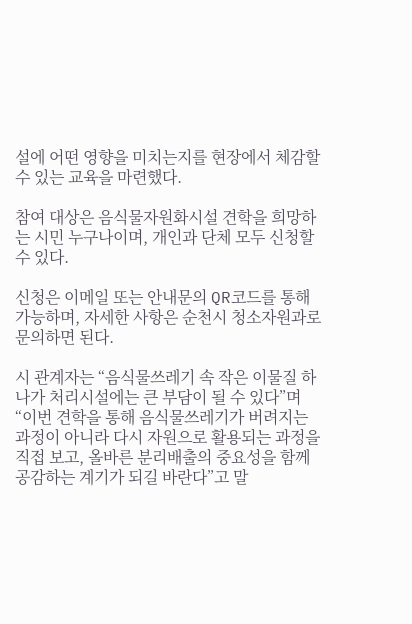설에 어떤 영향을 미치는지를 현장에서 체감할 수 있는 교육을 마련했다.

참여 대상은 음식물자원화시설 견학을 희망하는 시민 누구나이며, 개인과 단체 모두 신청할 수 있다.

신청은 이메일 또는 안내문의 QR코드를 통해 가능하며, 자세한 사항은 순천시 청소자원과로 문의하면 된다.

시 관계자는 “음식물쓰레기 속 작은 이물질 하나가 처리시설에는 큰 부담이 될 수 있다”며 “이번 견학을 통해 음식물쓰레기가 버려지는 과정이 아니라 다시 자원으로 활용되는 과정을 직접 보고, 올바른 분리배출의 중요성을 함께 공감하는 계기가 되길 바란다”고 말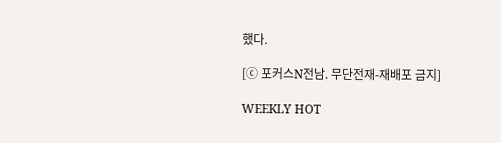했다.

[ⓒ 포커스N전남. 무단전재-재배포 금지]

WEEKLY HOT